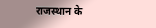राजस्थान के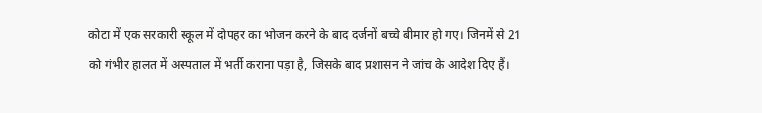कोटा में एक सरकारी स्कूल में दोपहर का भोजन करने के बाद दर्जनों बच्चे बीमार हो गए। जिनमें से 21 को गंभीर हालत में अस्पताल में भर्ती कराना पड़ा है, जिसके बाद प्रशासन ने जांच के आदेश दिए हैं।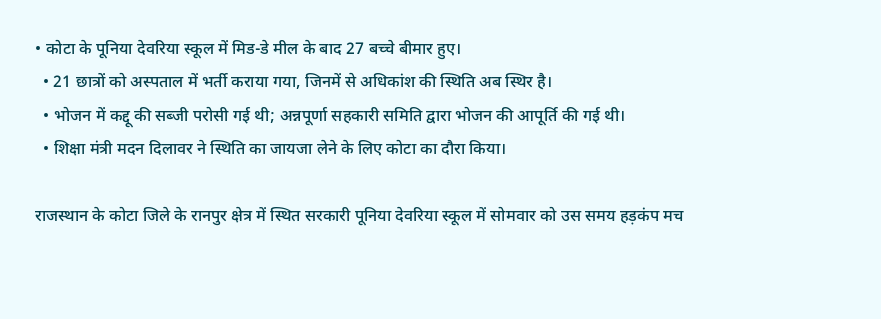• कोटा के पूनिया देवरिया स्कूल में मिड-डे मील के बाद 27 बच्चे बीमार हुए।
  • 21 छात्रों को अस्पताल में भर्ती कराया गया, जिनमें से अधिकांश की स्थिति अब स्थिर है।
  • भोजन में कद्दू की सब्जी परोसी गई थी; अन्नपूर्णा सहकारी समिति द्वारा भोजन की आपूर्ति की गई थी।
  • शिक्षा मंत्री मदन दिलावर ने स्थिति का जायजा लेने के लिए कोटा का दौरा किया।

राजस्थान के कोटा जिले के रानपुर क्षेत्र में स्थित सरकारी पूनिया देवरिया स्कूल में सोमवार को उस समय हड़कंप मच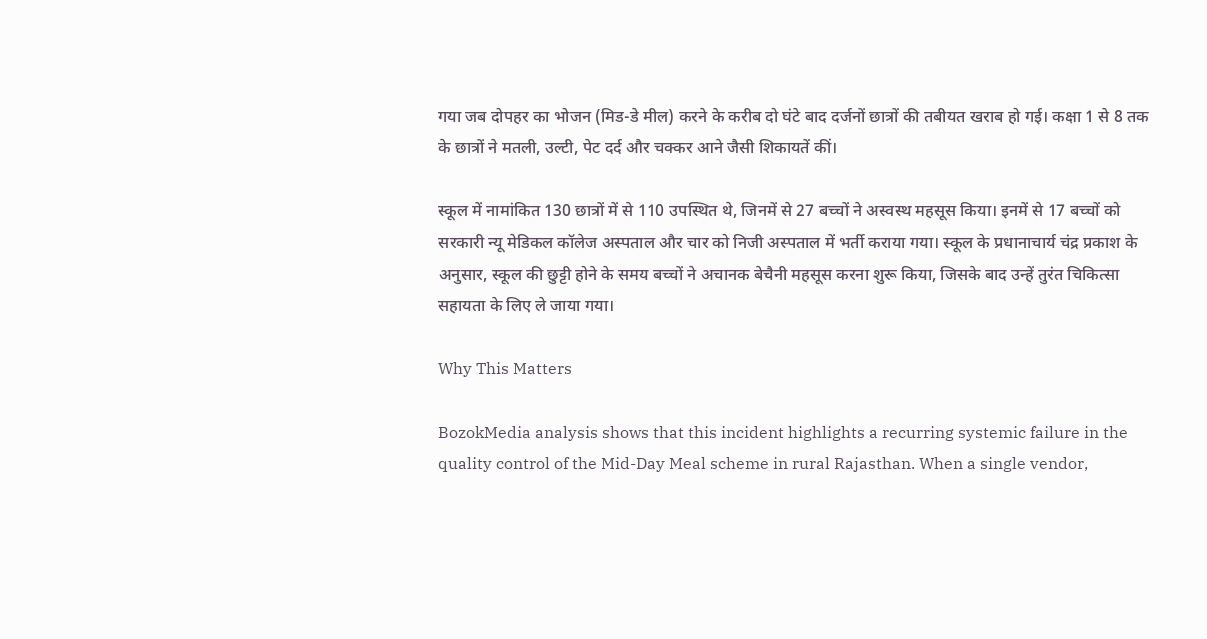गया जब दोपहर का भोजन (मिड-डे मील) करने के करीब दो घंटे बाद दर्जनों छात्रों की तबीयत खराब हो गई। कक्षा 1 से 8 तक के छात्रों ने मतली, उल्टी, पेट दर्द और चक्कर आने जैसी शिकायतें कीं।

स्कूल में नामांकित 130 छात्रों में से 110 उपस्थित थे, जिनमें से 27 बच्चों ने अस्वस्थ महसूस किया। इनमें से 17 बच्चों को सरकारी न्यू मेडिकल कॉलेज अस्पताल और चार को निजी अस्पताल में भर्ती कराया गया। स्कूल के प्रधानाचार्य चंद्र प्रकाश के अनुसार, स्कूल की छुट्टी होने के समय बच्चों ने अचानक बेचैनी महसूस करना शुरू किया, जिसके बाद उन्हें तुरंत चिकित्सा सहायता के लिए ले जाया गया।

Why This Matters

BozokMedia analysis shows that this incident highlights a recurring systemic failure in the quality control of the Mid-Day Meal scheme in rural Rajasthan. When a single vendor,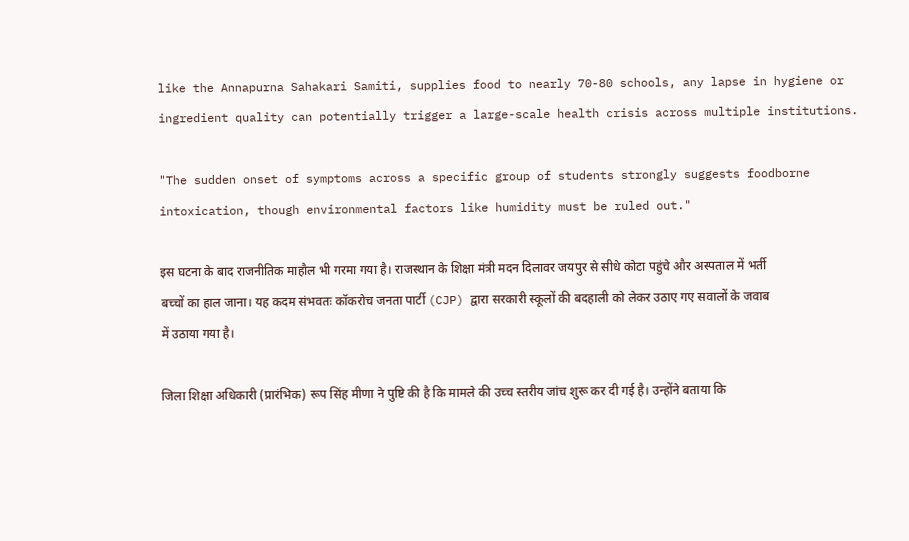like the Annapurna Sahakari Samiti, supplies food to nearly 70-80 schools, any lapse in hygiene or ingredient quality can potentially trigger a large-scale health crisis across multiple institutions.

"The sudden onset of symptoms across a specific group of students strongly suggests foodborne intoxication, though environmental factors like humidity must be ruled out."

इस घटना के बाद राजनीतिक माहौल भी गरमा गया है। राजस्थान के शिक्षा मंत्री मदन दिलावर जयपुर से सीधे कोटा पहुंचे और अस्पताल में भर्ती बच्चों का हाल जाना। यह कदम संभवतः कॉकरोच जनता पार्टी (CJP) द्वारा सरकारी स्कूलों की बदहाली को लेकर उठाए गए सवालों के जवाब में उठाया गया है।

जिला शिक्षा अधिकारी (प्रारंभिक) रूप सिंह मीणा ने पुष्टि की है कि मामले की उच्च स्तरीय जांच शुरू कर दी गई है। उन्होंने बताया कि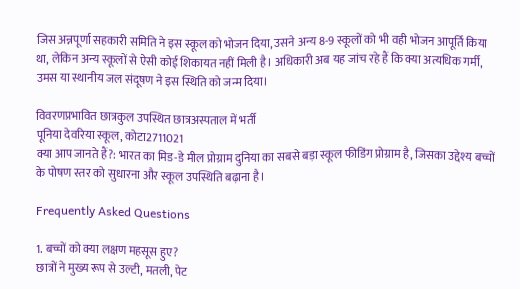जिस अन्नपूर्णा सहकारी समिति ने इस स्कूल को भोजन दिया, उसने अन्य 8-9 स्कूलों को भी वही भोजन आपूर्ति किया था, लेकिन अन्य स्कूलों से ऐसी कोई शिकायत नहीं मिली है। अधिकारी अब यह जांच रहे हैं कि क्या अत्यधिक गर्मी, उमस या स्थानीय जल संदूषण ने इस स्थिति को जन्म दिया।

विवरणप्रभावित छात्रकुल उपस्थित छात्रअस्पताल में भर्ती
पूनिया देवरिया स्कूल, कोटा2711021
क्या आप जानते हैं?: भारत का मिड-डे मील प्रोग्राम दुनिया का सबसे बड़ा स्कूल फीडिंग प्रोग्राम है, जिसका उद्देश्य बच्चों के पोषण स्तर को सुधारना और स्कूल उपस्थिति बढ़ाना है।

Frequently Asked Questions

1. बच्चों को क्या लक्षण महसूस हुए?
छात्रों ने मुख्य रूप से उल्टी, मतली, पेट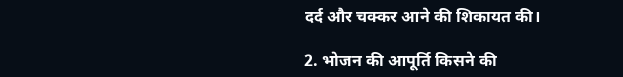दर्द और चक्कर आने की शिकायत की।

2. भोजन की आपूर्ति किसने की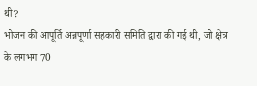थी?
भोजन की आपूर्ति अन्नपूर्णा सहकारी समिति द्वारा की गई थी, जो क्षेत्र के लगभग 70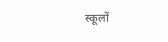स्कूलों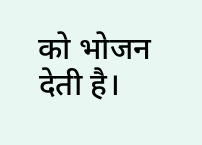को भोजन देती है।